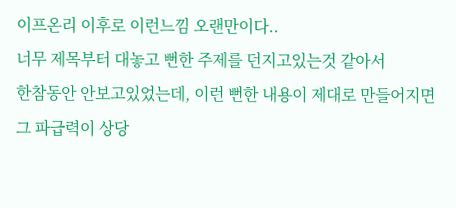이프온리 이후로 이런느낌 오랜만이다..
너무 제목부터 대놓고 뻔한 주제를 던지고있는것 같아서
한참동안 안보고있었는데, 이런 뻔한 내용이 제대로 만들어지면
그 파급력이 상당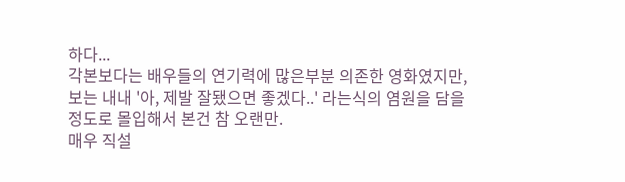하다...
각본보다는 배우들의 연기력에 많은부분 의존한 영화였지만,
보는 내내 '아, 제발 잘됐으면 좋겠다..' 라는식의 염원을 담을
정도로 몰입해서 본건 참 오랜만.
매우 직설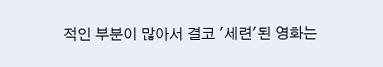적인 부분이 많아서 결코 '세련'된 영화는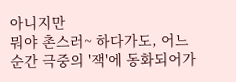아니지만
뭐야 촌스러~ 하다가도, 어느순간 극중의 '잭'에 동화되어가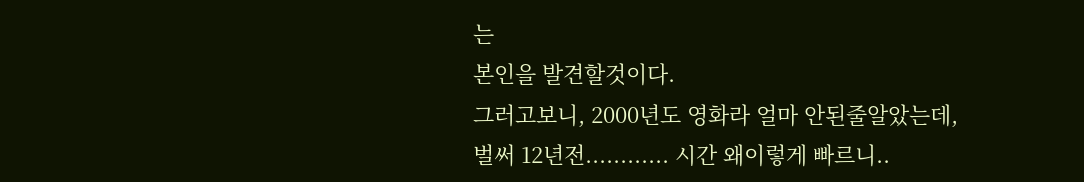는
본인을 발견할것이다.
그러고보니, 2000년도 영화라 얼마 안된줄알았는데,
벌써 12년전............ 시간 왜이렇게 빠르니..